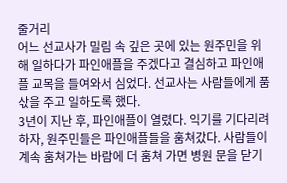줄거리
어느 선교사가 밀림 속 깊은 곳에 있는 원주민을 위해 일하다가 파인애플을 주겠다고 결심하고 파인애플 교목을 들여와서 심었다. 선교사는 사람들에게 품삯을 주고 일하도록 했다.
3년이 지난 후, 파인애플이 열렸다. 익기를 기다리려 하자, 원주민들은 파인애플들을 훔쳐갔다. 사람들이 계속 훔쳐가는 바람에 더 훔쳐 가면 병원 문을 닫기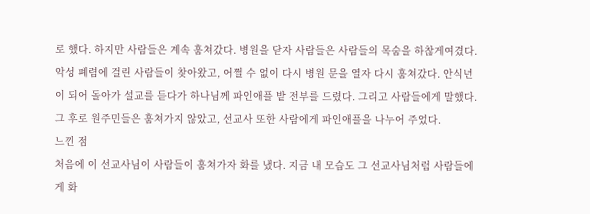로 했다. 하지만 사람들은 계속 훔쳐갔다. 병원을 닫자 사람들은 사람들의 목숨을 하찮게여겼다. 악성 폐렴에 걸린 사람들이 찾아왔고, 어쩔 수 없이 다시 병원 문을 열자 다시 훔쳐갔다. 안식년이 되어 돌아가 설교를 듣다가 하나님께 파인애플 밭 전부를 드렸다. 그리고 사람들에게 말했다. 그 후로 원주민들은 훔쳐가지 않았고, 선교사 또한 사람에게 파인애플을 나누어 주었다.
느낀 점
처음에 이 선교사님이 사람들이 훔쳐가자 화를 냈다. 지금 내 모습도 그 선교사님처럼 사람들에게 화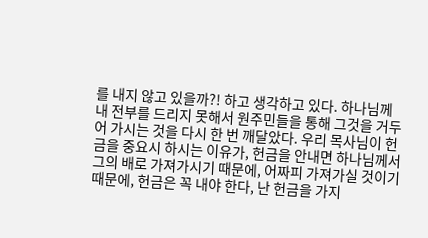를 내지 않고 있을까?! 하고 생각하고 있다. 하나님께 내 전부를 드리지 못해서 원주민들을 통해 그것을 거두어 가시는 것을 다시 한 번 깨달았다. 우리 목사님이 헌금을 중요시 하시는 이유가, 헌금을 안내면 하나님께서 그의 배로 가져가시기 때문에, 어짜피 가져가실 것이기 때문에, 헌금은 꼭 내야 한다, 난 헌금을 가지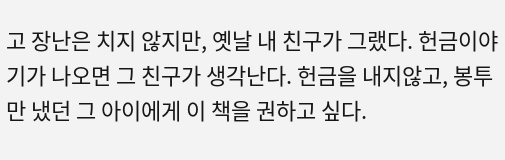고 장난은 치지 않지만, 옛날 내 친구가 그랬다. 헌금이야기가 나오면 그 친구가 생각난다. 헌금을 내지않고, 봉투만 냈던 그 아이에게 이 책을 권하고 싶다.